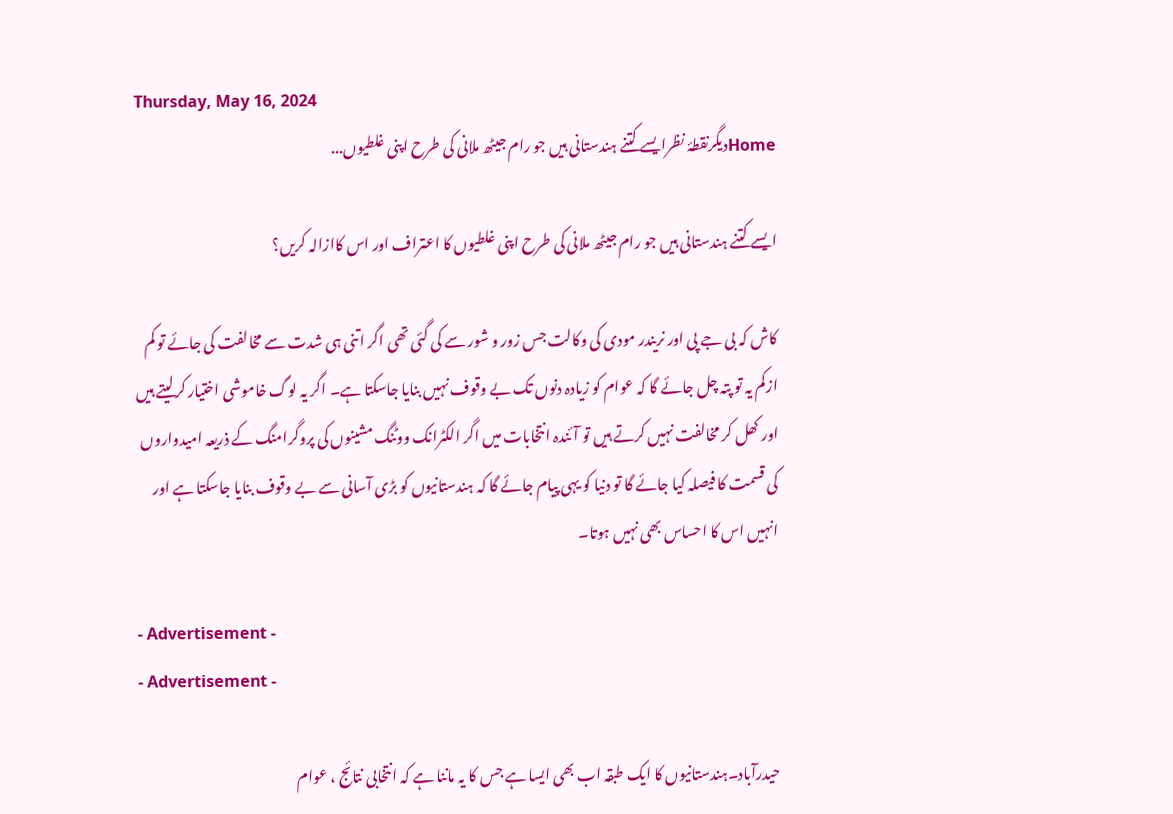Thursday, May 16, 2024
Homeدیگرنقطۂ نظرایسے کتنے ہندستانی ہیں جو رام جیٹھ ملانی کی طرح اپنی غلطیوں...

ایسے کتنے ہندستانی ہیں جو رام جیٹھ ملانی کی طرح اپنی غلطیوں کا اعتراف اور اس کاازالہ کریں؟

کاش کہ بی جے پی اور نریندر مودی کی وکالت جس زور و شور سے کی گئی تھی اگر اتنی ہی شدت سے مخالفت کی جائے تو کم ازکم یہ تو پتہ چل جائے گا کہ عوام کو زیادہ دنوں تک بے وقوف نہیں بنایا جاسکتا ہے۔ اگر یہ لوگ خاموشی اختیار کرلیتے ہیں اور کھل کر مخالفت نہیں کرتے ہیں تو آئندہ انتخابات میں اگر الکٹرانک ووٹنگ مشینوں کی پروگرامنگ کے ذریعہ امیدواروں کی قسمت کا فیصلہ کیا جائے گا تو دنیا کو یہی پیام جائے گا کہ ہندستانیوں کو بڑی آسانی سے بے وقوف بنایا جاسکتا ہے اور انہیں اس کا احساس بھی نہیں ہوتا۔

- Advertisement -
- Advertisement -

حیدرآباد۔ہندستانیوں کا ایک طبقہ اب بھی ایسا ہے جس کا یہ ماننا ہے کہ انتخابی نتائج ، عوام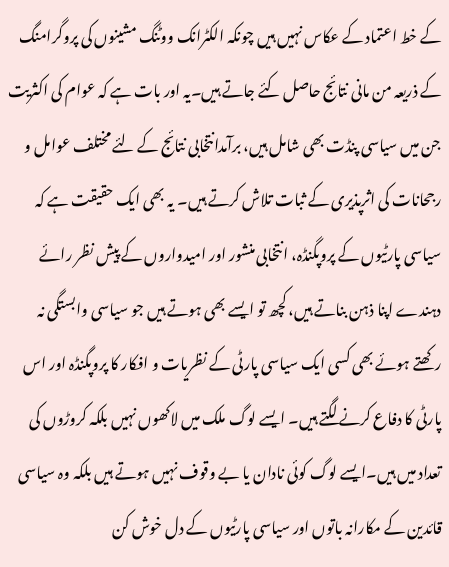کے خط اعتماد کے عکاس نہیں ہیں چونکہ الکٹرانک ووٹنگ مشینوں کی پروگرامنگ کے ذریعہ من مانی نتائج حاصل کئے جاتے ہیں۔یہ اور بات ہے کہ عوام کی اکثریت جن میں سیاسی پنڈت بھی شامل ہیں، برآمدانتخابی نتائج کے لئے مختلف عوامل و رجحانات کی اثرپذیری کے ثبات تلاش کرتے ہیں۔ یہ بھی ایک حقیقت ہے کہ سیاسی پارٹیوں کے پروپگنڈہ، انتخابی منشور اور امیدواروں کے پیش نظر رائے دہندے اپنا ذہن بناتے ہیں، کچھ تو ایسے بھی ہوتے ہیں جو سیاسی وابستگی نہ رکھتے ہوئے بھی کسی ایک سیاسی پارٹی کے نظریات و افکار کا پروپگنڈہ اور اس پارٹی کا دفاع کرنے لگتے ہیں۔ ایسے لوگ ملک میں لاکھوں نہیں بلکہ کروڑوں کی تعداد میں ہیں۔ایسے لوگ کوئی نادان یا بے وقوف نہیں ہوتے ہیں بلکہ وہ سیاسی قائدین کے مکارانہ باتوں اور سیاسی پارٹیوں کے دل خوش کن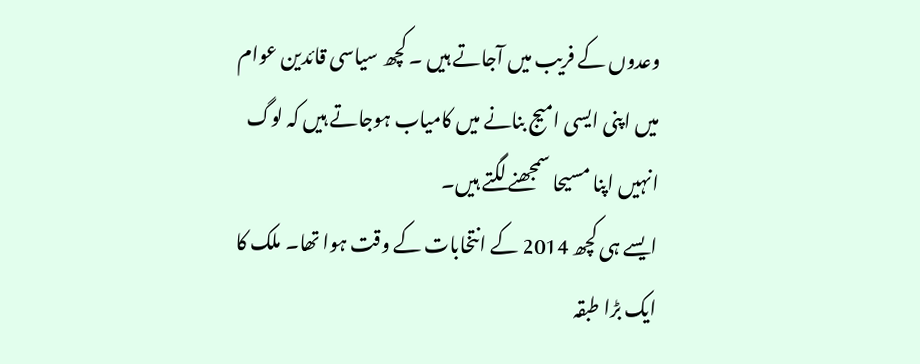وعدوں کے فریب میں آجاتے ہیں ۔ کچھ سیاسی قائدین عوام میں اپنی ایسی امیج بنانے میں کامیاب ہوجاتے ہیں کہ لوگ انہیں اپنا مسیحا سمجھنے لگتے ہیں۔
ایسے ہی کچھ 2014 کے انتخابات کے وقت ہوا تھا۔ ملک کا ایک بڑا طبقہ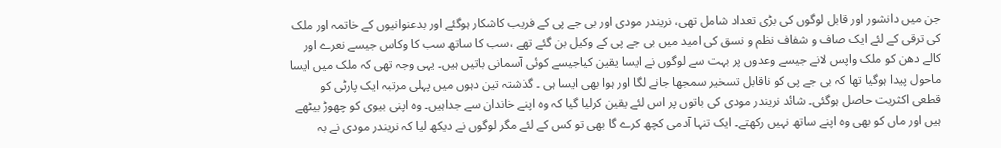جن میں دانشور اور قابل لوگوں کی بڑی تعداد شامل تھی، نریندر مودی اور بی جے پی کے فریب کاشکار ہوگئے اور بدعنوانیوں کے خاتمہ اور ملک کی ترقی کے لئے ایک صاف و شفاف نظم و نسق کی امید میں بی جے پی کے وکیل بن گئے تھے ،سب کا ساتھ سب کا وکاس جیسے نعرے اور کالے دھن کو ملک واپس لانے جیسے وعدوں پر بہت سے لوگوں نے ایسا یقین کیاجیسے کوئی آسمانی باتیں ہیں۔ یہی وجہ تھی کہ ملک میں ایسا ماحول پیدا ہوگیا تھا کہ بی جے پی کو ناقابل تسخیر سمجھا جانے لگا اور ہوا بھی ایسا ہی ۔ گذشتہ تین دہوں میں پہلی مرتبہ ایک پارٹی کو قطعی اکثریت حاصل ہوگئی۔ شائد نریندر مودی کی باتوں پر اس لئے یقین کرلیا گیا کہ وہ اپنے خاندان سے جداہیں۔ وہ اپنی بیوی کو چھوڑ بیٹھے ہیں اور ماں کو بھی وہ اپنے ساتھ نہیں رکھتے۔ ایک تنہا آدمی کچھ کرے گا بھی تو کس کے لئے مگر لوگوں نے دیکھ لیا کہ نریندر مودی نے بہ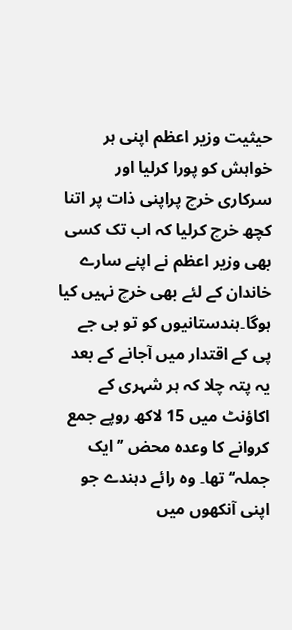حیثیت وزیر اعظم اپنی ہر خواہش کو پورا کرلیا اور سرکاری خرچ پراپنی ذات پر اتنا کچھ خرچ کرلیا کہ اب تک کسی بھی وزیر اعظم نے اپنے سارے خاندان کے لئے بھی خرچ نہیں کیا ہوگا۔ہندستانیوں کو تو بی جے پی کے اقتدار میں آجانے کے بعد یہ پتہ چلا کہ ہر شہری کے اکاؤنٹ میں 15 لاکھ روپے جمع کروانے کا وعدہ محض ’’ایک جملہ‘‘ تھا۔ وہ رائے دہندے جو اپنی آنکھوں میں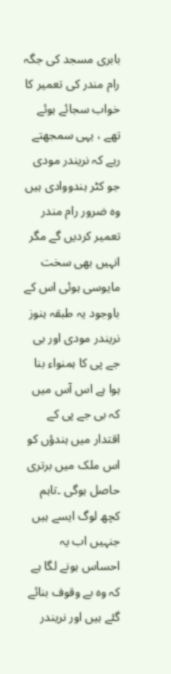بابری مسجد کی جگہ رام مندر کی تعمیر کا خواب سجائے ہوئے تھے ، یہی سمجھتے رہے کہ نریندر مودی جو کٹر ہندووادی ہیں وہ ضرور رام مندر تعمیر کردیں گے مگر انہیں بھی سخت مایوسی ہوئی اس کے باوجود یہ طبقہ ہنوز نریندر مودی اور بی جے پی کا ہمنواء بنا ہوا ہے اس آس میں کہ بی جے پی کے اقتدار میں ہندؤں کو اس ملک میں برتری حاصل ہوگی ۔تاہم کچھ لوگ ایسے ہیں جنہیں اب یہ احساس ہونے لگا ہے کہ وہ بے وقوف بنائے گئے ہیں اور نریندر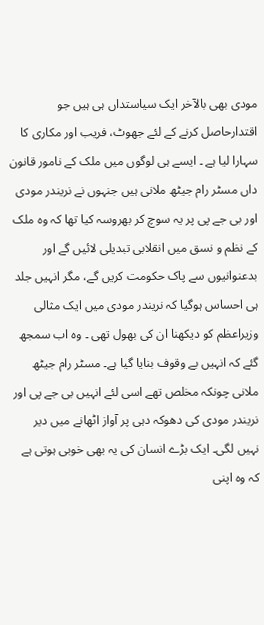مودی بھی بالآخر ایک سیاستداں ہی ہیں جو اقتدارحاصل کرنے کے لئے جھوٹ، فریب اور مکاری کا سہارا لیا ہے ۔ ایسے ہی لوگوں میں ملک کے نامور قانون داں مسٹر رام جیٹھ ملانی ہیں جنہوں نے نریندر مودی اور بی جے پی پر یہ سوچ کر بھروسہ کیا تھا کہ وہ ملک کے نظم و نسق میں انقلابی تبدیلی لائیں گے اور بدعنوانیوں سے پاک حکومت کریں گے، مگر انہیں جلد ہی احساس ہوگیا کہ نریندر مودی میں ایک مثالی وزیراعظم کو دیکھنا ان کی بھول تھی ۔ وہ اب سمجھ گئے کہ انہیں بے وقوف بنایا گیا ہے۔ مسٹر رام جیٹھ ملانی چونکہ مخلص تھے اسی لئے انہیں بی جے پی اور نریندر مودی کی دھوکہ دہی پر آواز اٹھانے میں دیر نہیں لگی۔ ایک بڑے انسان کی یہ بھی خوبی ہوتی ہے کہ وہ اپنی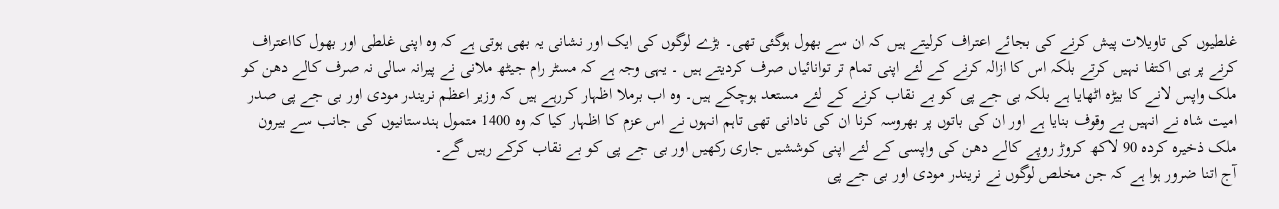غلطیوں کی تاویلات پیش کرنے کی بجائے اعتراف کرلیتے ہیں کہ ان سے بھول ہوگئی تھی۔ بڑے لوگوں کی ایک اور نشانی یہ بھی ہوتی ہے کہ وہ اپنی غلطی اور بھول کااعتراف کرنے پر ہی اکتفا نہیں کرتے بلکہ اس کا ازالہ کرنے کے لئے اپنی تمام تر توانائیاں صرف کردیتے ہیں ۔ یہی وجہ ہے کہ مسٹر رام جیٹھ ملانی نے پیرانہ سالی نہ صرف کالے دھن کو ملک واپس لانے کا بیڑہ اٹھایا ہے بلکہ بی جے پی کو بے نقاب کرنے کے لئے مستعد ہوچکے ہیں۔ وہ اب برملا اظہار کررہے ہیں کہ وزیر اعظم نریندر مودی اور بی جے پی صدر امیت شاہ نے انہیں بے وقوف بنایا ہے اور ان کی باتوں پر بھروسہ کرنا ان کی نادانی تھی تاہم انہوں نے اس عزم کا اظہار کیا کہ وہ 1400 متمول ہندستانیوں کی جانب سے بیرون ملک ذخیرہ کردہ 90 لاکھ کروڑ روپے کالے دھن کی واپسی کے لئے اپنی کوششیں جاری رکھیں اور بی جے پی کو بے نقاب کرکے رہیں گے۔
آج اتنا ضرور ہوا ہے کہ جن مخلص لوگوں نے نریندر مودی اور بی جے پی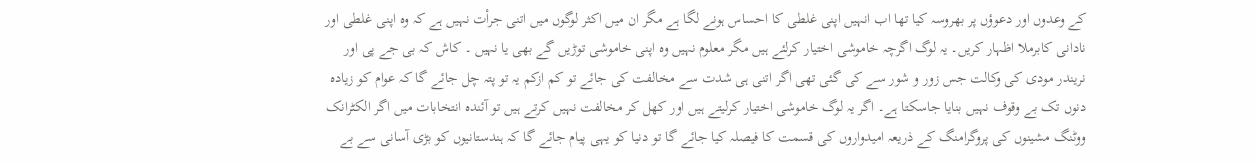کے وعدوں اور دعوؤں پر بھروسہ کیا تھا اب انہیں اپنی غلطی کا احساس ہونے لگا ہے مگر ان میں اکثر لوگوں میں اتنی جرأت نہیں ہے کہ وہ اپنی غلطی اور نادانی کابرملا اظہار کریں۔ یہ لوگ اگرچہ خاموشی اختیار کرلئے ہیں مگر معلوم نہیں وہ اپنی خاموشی توڑیں گے بھی یا نہیں ۔ کاش کہ بی جے پی اور نریندر مودی کی وکالت جس زور و شور سے کی گئی تھی اگر اتنی ہی شدت سے مخالفت کی جائے تو کم ازکم یہ تو پتہ چل جائے گا کہ عوام کو زیادہ دنوں تک بے وقوف نہیں بنایا جاسکتا ہے۔ اگر یہ لوگ خاموشی اختیار کرلیتے ہیں اور کھل کر مخالفت نہیں کرتے ہیں تو آئندہ انتخابات میں اگر الکٹرانک ووٹنگ مشینوں کی پروگرامنگ کے ذریعہ امیدواروں کی قسمت کا فیصلہ کیا جائے گا تو دنیا کو یہی پیام جائے گا کہ ہندستانیوں کو بڑی آسانی سے بے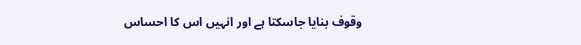وقوف بنایا جاسکتا ہے اور انہیں اس کا احساس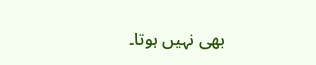بھی نہیں ہوتا۔